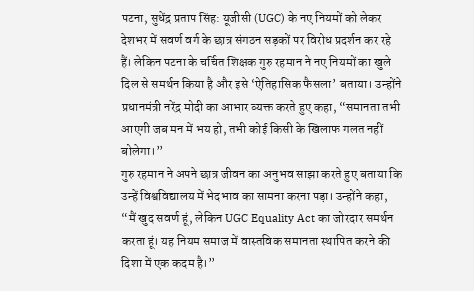पटना, सुधेंद्र प्रताप सिंह: यूजीसी (UGC) के नए नियमों को लेकर देशभर में सवर्ण वर्ग के छात्र संगठन सड़कों पर विरोध प्रदर्शन कर रहे हैं। लेकिन पटना के चर्चित शिक्षक गुरु रहमान ने नए नियमों का खुले दिल से समर्थन किया है और इसे ‘ऐतिहासिक फैसला’ बताया। उन्होंने प्रधानमंत्री नरेंद्र मोदी का आभार व्यक्त करते हुए कहा, “समानता तभी आएगी जब मन में भय हो, तभी कोई किसी के खिलाफ गलत नहीं बोलेगा।”
गुरु रहमान ने अपने छात्र जीवन का अनुभव साझा करते हुए बताया कि उन्हें विश्वविद्यालय में भेदभाव का सामना करना पड़ा। उन्होंने कहा, “मैं खुद सवर्ण हूं, लेकिन UGC Equality Act का जोरदार समर्थन करता हूं। यह नियम समाज में वास्तविक समानता स्थापित करने की दिशा में एक कदम है।”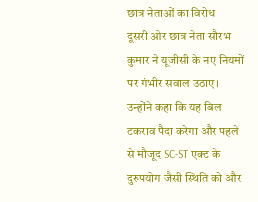छात्र नेताओं का विरोध
दूसरी ओर छात्र नेता सौरभ कुमार ने यूजीसी के नए नियमों पर गंभीर सवाल उठाए। उन्होंने कहा कि यह बिल टकराव पैदा करेगा और पहले से मौजूद SC-ST एक्ट के दुरुपयोग जैसी स्थिति को और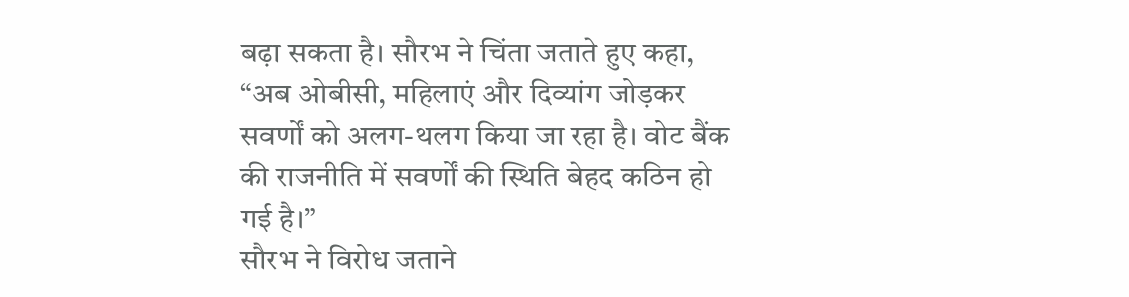बढ़ा सकता है। सौरभ ने चिंता जताते हुए कहा, “अब ओबीसी, महिलाएं और दिव्यांग जोड़कर सवर्णों को अलग-थलग किया जा रहा है। वोट बैंक की राजनीति में सवर्णों की स्थिति बेहद कठिन हो गई है।”
सौरभ ने विरोध जताने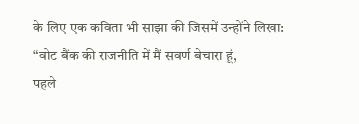के लिए एक कविता भी साझा की जिसमें उन्होंने लिखा:
“वोट बैंक की राजनीति में मैं सवर्ण बेचारा हूं,
पहले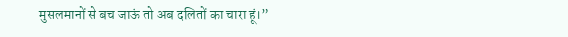मुसलमानों से बच जाऊं तो अब दलितों का चारा हूं।”